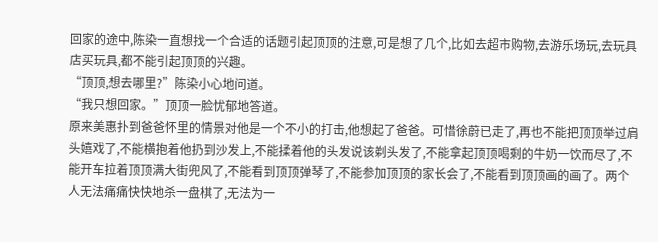回家的途中,陈染一直想找一个合适的话题引起顶顶的注意,可是想了几个,比如去超市购物,去游乐场玩,去玩具店买玩具,都不能引起顶顶的兴趣。
“顶顶,想去哪里?”陈染小心地问道。
“我只想回家。”顶顶一脸忧郁地答道。
原来美惠扑到爸爸怀里的情景对他是一个不小的打击,他想起了爸爸。可惜徐蔚已走了,再也不能把顶顶举过肩头嬉戏了,不能横抱着他扔到沙发上,不能揉着他的头发说该剃头发了,不能拿起顶顶喝剩的牛奶一饮而尽了,不能开车拉着顶顶满大街兜风了,不能看到顶顶弹琴了,不能参加顶顶的家长会了,不能看到顶顶画的画了。两个人无法痛痛快快地杀一盘棋了,无法为一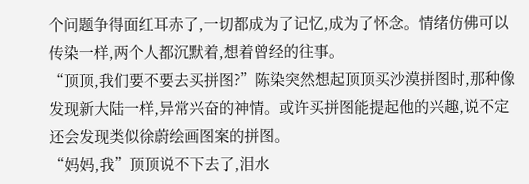个问题争得面红耳赤了,一切都成为了记忆,成为了怀念。情绪仿佛可以传染一样,两个人都沉默着,想着曾经的往事。
“顶顶,我们要不要去买拼图?”陈染突然想起顶顶买沙漠拼图时,那种像发现新大陆一样,异常兴奋的神情。或许买拼图能提起他的兴趣,说不定还会发现类似徐蔚绘画图案的拼图。
“妈妈,我”顶顶说不下去了,泪水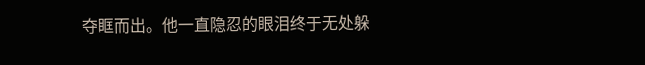夺眶而出。他一直隐忍的眼泪终于无处躲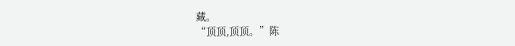藏。
“顶顶,顶顶。”陈